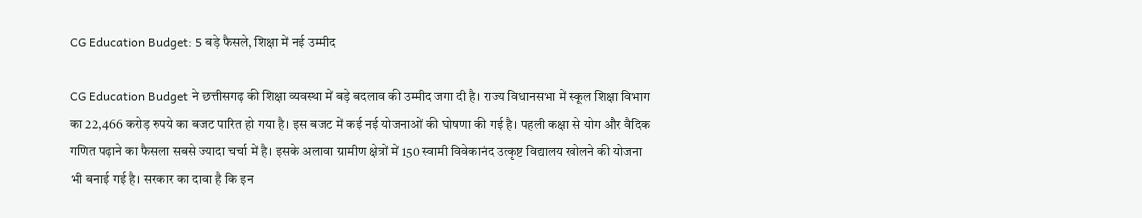CG Education Budget: 5 बड़े फैसले, शिक्षा में नई उम्मीद

CG Education Budget ने छत्तीसगढ़ की शिक्षा व्यवस्था में बड़े बदलाव की उम्मीद जगा दी है। राज्य विधानसभा में स्कूल शिक्षा विभाग का 22,466 करोड़ रुपये का बजट पारित हो गया है। इस बजट में कई नई योजनाओं की घोषणा की गई है। पहली कक्षा से योग और वैदिक गणित पढ़ाने का फैसला सबसे ज्यादा चर्चा में है। इसके अलावा ग्रामीण क्षेत्रों में 150 स्वामी विवेकानंद उत्कृष्ट विद्यालय खोलने की योजना भी बनाई गई है। सरकार का दावा है कि इन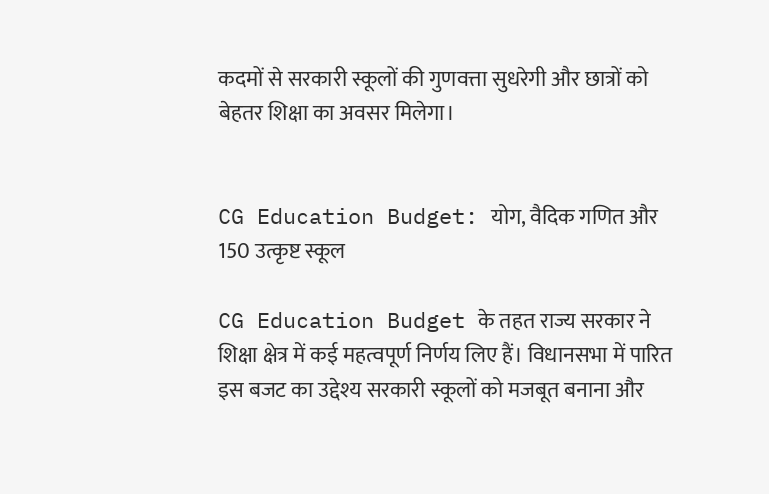कदमों से सरकारी स्कूलों की गुणवत्ता सुधरेगी और छात्रों को बेहतर शिक्षा का अवसर मिलेगा।


CG Education Budget: योग, वैदिक गणित और 150 उत्कृष्ट स्कूल

CG Education Budget के तहत राज्य सरकार ने शिक्षा क्षेत्र में कई महत्वपूर्ण निर्णय लिए हैं। विधानसभा में पारित इस बजट का उद्देश्य सरकारी स्कूलों को मजबूत बनाना और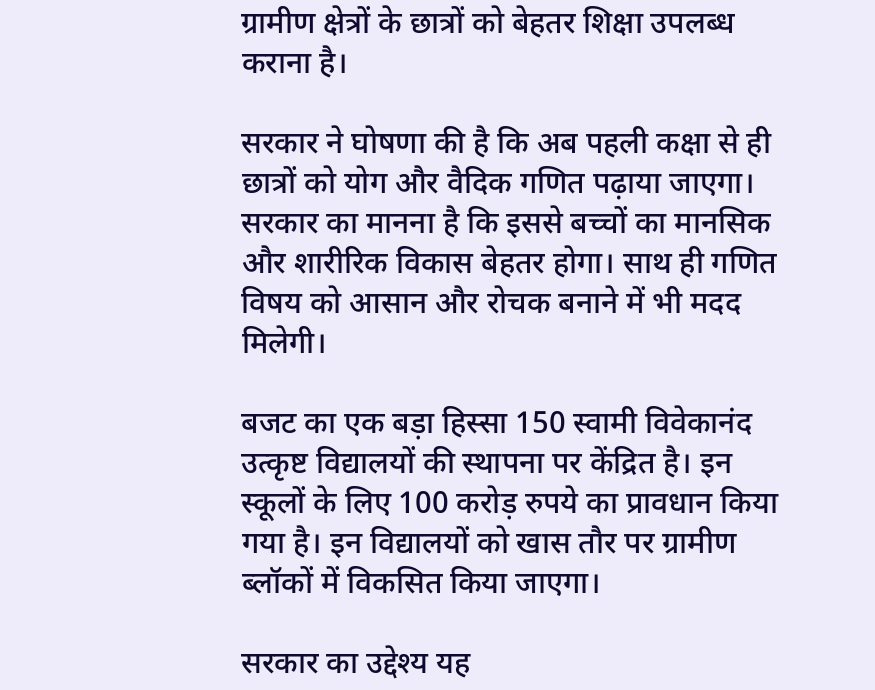ग्रामीण क्षेत्रों के छात्रों को बेहतर शिक्षा उपलब्ध कराना है।

सरकार ने घोषणा की है कि अब पहली कक्षा से ही छात्रों को योग और वैदिक गणित पढ़ाया जाएगा। सरकार का मानना है कि इससे बच्चों का मानसिक और शारीरिक विकास बेहतर होगा। साथ ही गणित विषय को आसान और रोचक बनाने में भी मदद मिलेगी।

बजट का एक बड़ा हिस्सा 150 स्वामी विवेकानंद उत्कृष्ट विद्यालयों की स्थापना पर केंद्रित है। इन स्कूलों के लिए 100 करोड़ रुपये का प्रावधान किया गया है। इन विद्यालयों को खास तौर पर ग्रामीण ब्लॉकों में विकसित किया जाएगा।

सरकार का उद्देश्य यह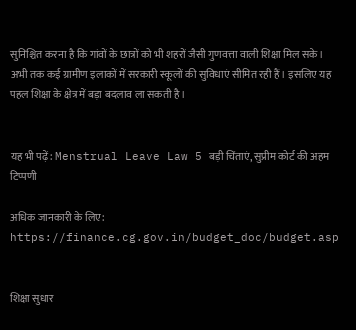सुनिश्चित करना है कि गांवों के छात्रों को भी शहरों जैसी गुणवत्ता वाली शिक्षा मिल सके। अभी तक कई ग्रामीण इलाकों में सरकारी स्कूलों की सुविधाएं सीमित रही हैं। इसलिए यह पहल शिक्षा के क्षेत्र में बड़ा बदलाव ला सकती है।


यह भी पढ़ें: Menstrual Leave Law 5 बड़ी चिंताएं, सुप्रीम कोर्ट की अहम टिप्पणी

अधिक जानकारी के लिए: https://finance.cg.gov.in/budget_doc/budget.asp


शिक्षा सुधार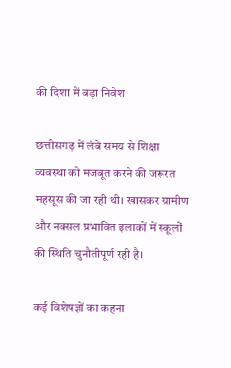की दिशा में बड़ा निवेश

छत्तीसगढ़ में लंबे समय से शिक्षा व्यवस्था को मजबूत करने की जरूरत महसूस की जा रही थी। खासकर ग्रामीण और नक्सल प्रभावित इलाकों में स्कूलों की स्थिति चुनौतीपूर्ण रही है।

कई विशेषज्ञों का कहना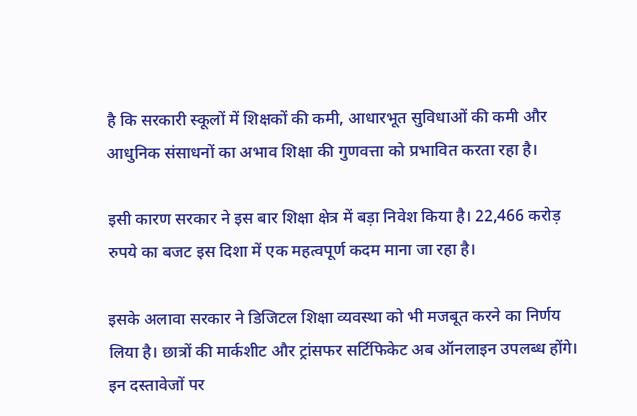है कि सरकारी स्कूलों में शिक्षकों की कमी, आधारभूत सुविधाओं की कमी और आधुनिक संसाधनों का अभाव शिक्षा की गुणवत्ता को प्रभावित करता रहा है।

इसी कारण सरकार ने इस बार शिक्षा क्षेत्र में बड़ा निवेश किया है। 22,466 करोड़ रुपये का बजट इस दिशा में एक महत्वपूर्ण कदम माना जा रहा है।

इसके अलावा सरकार ने डिजिटल शिक्षा व्यवस्था को भी मजबूत करने का निर्णय लिया है। छात्रों की मार्कशीट और ट्रांसफर सर्टिफिकेट अब ऑनलाइन उपलब्ध होंगे। इन दस्तावेजों पर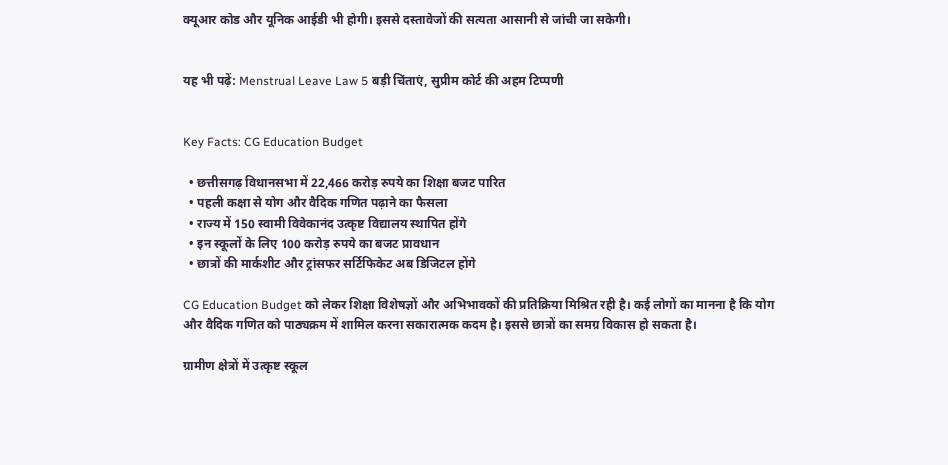क्यूआर कोड और यूनिक आईडी भी होगी। इससे दस्तावेजों की सत्यता आसानी से जांची जा सकेगी।


यह भी पढ़ें: Menstrual Leave Law 5 बड़ी चिंताएं, सुप्रीम कोर्ट की अहम टिप्पणी


Key Facts: CG Education Budget

  • छत्तीसगढ़ विधानसभा में 22,466 करोड़ रुपये का शिक्षा बजट पारित
  • पहली कक्षा से योग और वैदिक गणित पढ़ाने का फैसला
  • राज्य में 150 स्वामी विवेकानंद उत्कृष्ट विद्यालय स्थापित होंगे
  • इन स्कूलों के लिए 100 करोड़ रुपये का बजट प्रावधान
  • छात्रों की मार्कशीट और ट्रांसफर सर्टिफिकेट अब डिजिटल होंगे

CG Education Budget को लेकर शिक्षा विशेषज्ञों और अभिभावकों की प्रतिक्रिया मिश्रित रही है। कई लोगों का मानना है कि योग और वैदिक गणित को पाठ्यक्रम में शामिल करना सकारात्मक कदम है। इससे छात्रों का समग्र विकास हो सकता है।

ग्रामीण क्षेत्रों में उत्कृष्ट स्कूल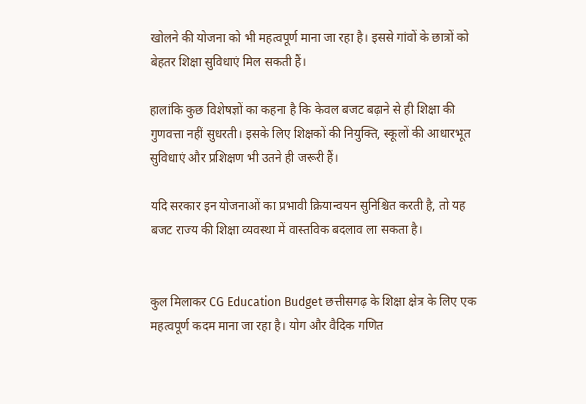खोलने की योजना को भी महत्वपूर्ण माना जा रहा है। इससे गांवों के छात्रों को बेहतर शिक्षा सुविधाएं मिल सकती हैं।

हालांकि कुछ विशेषज्ञों का कहना है कि केवल बजट बढ़ाने से ही शिक्षा की गुणवत्ता नहीं सुधरती। इसके लिए शिक्षकों की नियुक्ति, स्कूलों की आधारभूत सुविधाएं और प्रशिक्षण भी उतने ही जरूरी हैं।

यदि सरकार इन योजनाओं का प्रभावी क्रियान्वयन सुनिश्चित करती है, तो यह बजट राज्य की शिक्षा व्यवस्था में वास्तविक बदलाव ला सकता है।


कुल मिलाकर CG Education Budget छत्तीसगढ़ के शिक्षा क्षेत्र के लिए एक महत्वपूर्ण कदम माना जा रहा है। योग और वैदिक गणित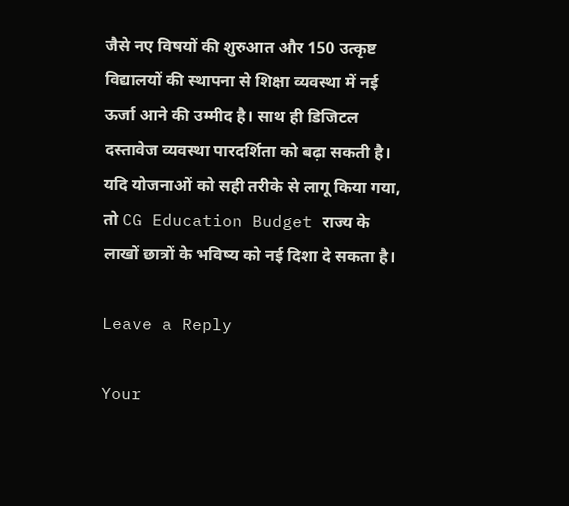जैसे नए विषयों की शुरुआत और 150 उत्कृष्ट विद्यालयों की स्थापना से शिक्षा व्यवस्था में नई ऊर्जा आने की उम्मीद है। साथ ही डिजिटल दस्तावेज व्यवस्था पारदर्शिता को बढ़ा सकती है। यदि योजनाओं को सही तरीके से लागू किया गया, तो CG Education Budget राज्य के लाखों छात्रों के भविष्य को नई दिशा दे सकता है।

Leave a Reply

Your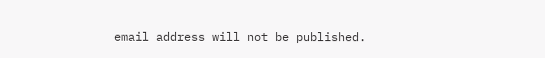email address will not be published.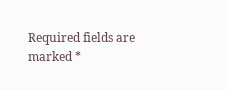Required fields are marked *